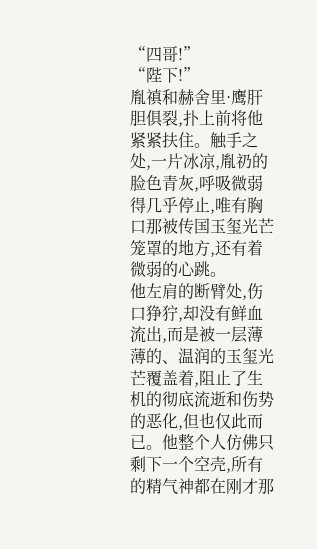“四哥!”
“陛下!”
胤禛和赫舍里·鹰肝胆俱裂,扑上前将他紧紧扶住。触手之处,一片冰凉,胤礽的脸色青灰,呼吸微弱得几乎停止,唯有胸口那被传国玉玺光芒笼罩的地方,还有着微弱的心跳。
他左肩的断臂处,伤口狰狞,却没有鲜血流出,而是被一层薄薄的、温润的玉玺光芒覆盖着,阻止了生机的彻底流逝和伤势的恶化,但也仅此而已。他整个人仿佛只剩下一个空壳,所有的精气神都在刚才那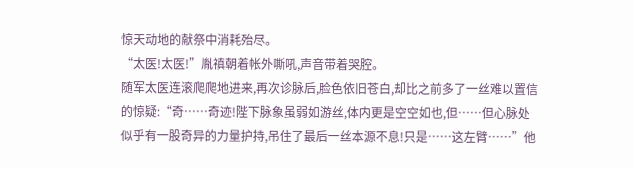惊天动地的献祭中消耗殆尽。
“太医!太医!”胤禛朝着帐外嘶吼,声音带着哭腔。
随军太医连滚爬爬地进来,再次诊脉后,脸色依旧苍白,却比之前多了一丝难以置信的惊疑:“奇……奇迹!陛下脉象虽弱如游丝,体内更是空空如也,但……但心脉处似乎有一股奇异的力量护持,吊住了最后一丝本源不息!只是……这左臂……”他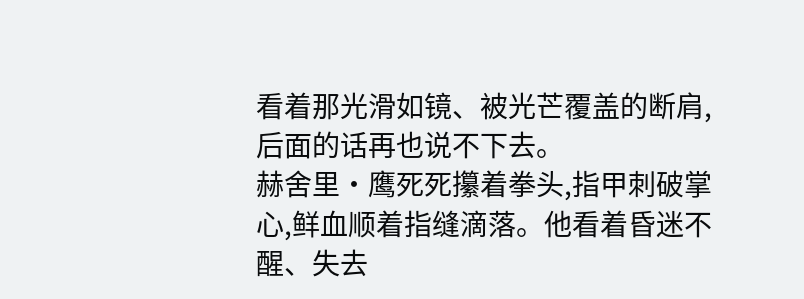看着那光滑如镜、被光芒覆盖的断肩,后面的话再也说不下去。
赫舍里·鹰死死攥着拳头,指甲刺破掌心,鲜血顺着指缝滴落。他看着昏迷不醒、失去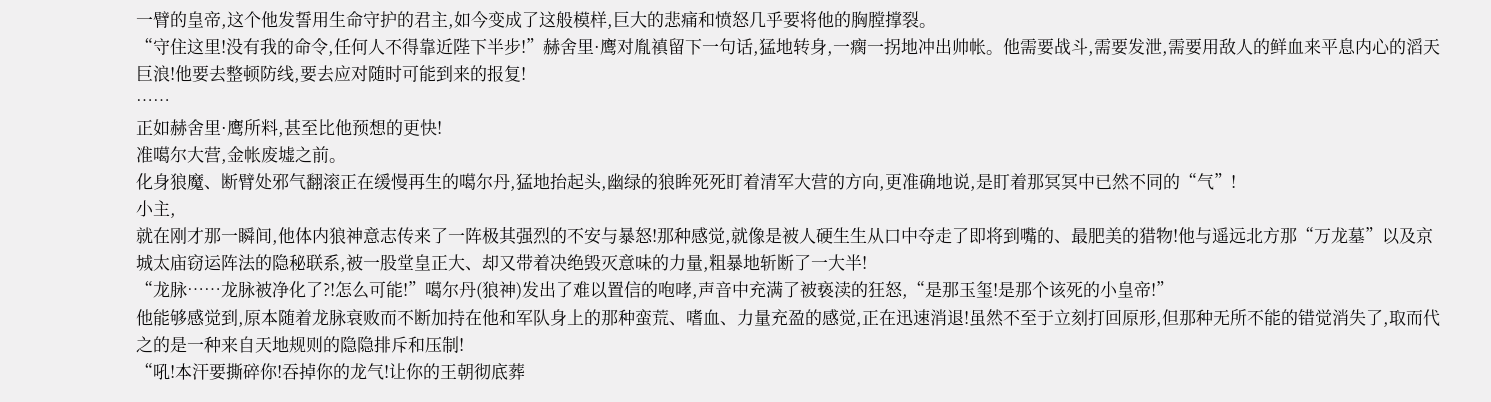一臂的皇帝,这个他发誓用生命守护的君主,如今变成了这般模样,巨大的悲痛和愤怒几乎要将他的胸膛撑裂。
“守住这里!没有我的命令,任何人不得靠近陛下半步!”赫舍里·鹰对胤禛留下一句话,猛地转身,一瘸一拐地冲出帅帐。他需要战斗,需要发泄,需要用敌人的鲜血来平息内心的滔天巨浪!他要去整顿防线,要去应对随时可能到来的报复!
……
正如赫舍里·鹰所料,甚至比他预想的更快!
准噶尔大营,金帐废墟之前。
化身狼魔、断臂处邪气翻滚正在缓慢再生的噶尔丹,猛地抬起头,幽绿的狼眸死死盯着清军大营的方向,更准确地说,是盯着那冥冥中已然不同的“气”!
小主,
就在刚才那一瞬间,他体内狼神意志传来了一阵极其强烈的不安与暴怒!那种感觉,就像是被人硬生生从口中夺走了即将到嘴的、最肥美的猎物!他与遥远北方那“万龙墓”以及京城太庙窃运阵法的隐秘联系,被一股堂皇正大、却又带着决绝毁灭意味的力量,粗暴地斩断了一大半!
“龙脉……龙脉被净化了?!怎么可能!”噶尔丹(狼神)发出了难以置信的咆哮,声音中充满了被亵渎的狂怒,“是那玉玺!是那个该死的小皇帝!”
他能够感觉到,原本随着龙脉衰败而不断加持在他和军队身上的那种蛮荒、嗜血、力量充盈的感觉,正在迅速消退!虽然不至于立刻打回原形,但那种无所不能的错觉消失了,取而代之的是一种来自天地规则的隐隐排斥和压制!
“吼!本汗要撕碎你!吞掉你的龙气!让你的王朝彻底葬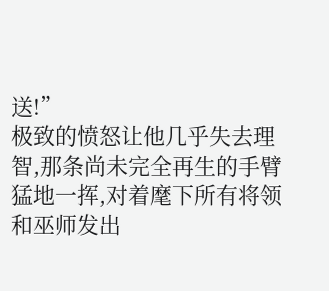送!”
极致的愤怒让他几乎失去理智,那条尚未完全再生的手臂猛地一挥,对着麾下所有将领和巫师发出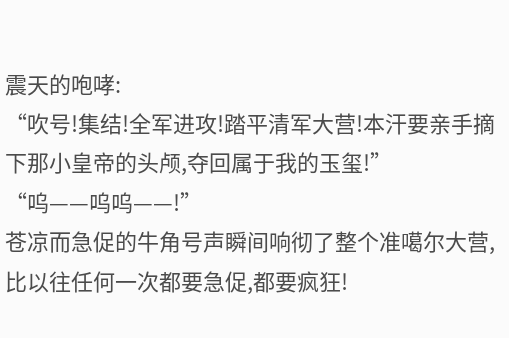震天的咆哮:
“吹号!集结!全军进攻!踏平清军大营!本汗要亲手摘下那小皇帝的头颅,夺回属于我的玉玺!”
“呜——呜呜——!”
苍凉而急促的牛角号声瞬间响彻了整个准噶尔大营,比以往任何一次都要急促,都要疯狂!